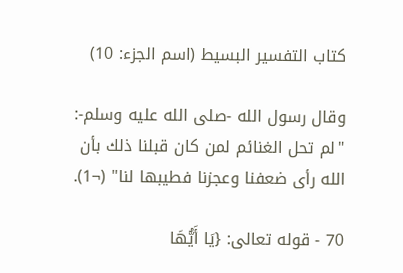كتاب التفسير البسيط (اسم الجزء: 10)

وقال رسول الله -صلى الله عليه وسلم-: "لم تحل الغنائم لمن كان قبلنا ذلك بأن الله رأى ضعفنا وعجزنا فطيبها لنا" (¬1).

70 - قوله تعالى: {يَا أَيُّهَا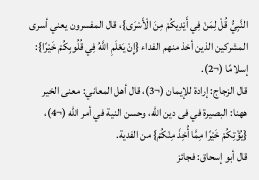النَّبِيُّ قُلْ لِمَنْ فِي أَيْدِيكُمْ مِنَ الْأَسْرَى}، قال المفسرون يعني أسرى المشركين الذين أخذ منهم الفداء {إِنْ يَعْلَمِ اللَّهُ فِي قُلُوبِكُمْ خَيْرًا}: إسلامًا (¬2).
قال الزجاج: إرادة للإيمان (¬3)، قال أهل المعاني: معنى الخير ههنا: البصيرة في فى دين الله، وحسن النية في أمر الله (¬4)، {يُؤْتِكُمْ خَيْرًا مِمَّا أُخِذَ مِنْكُمْ} من الفدية.
قال أبو إسحاق: فجائز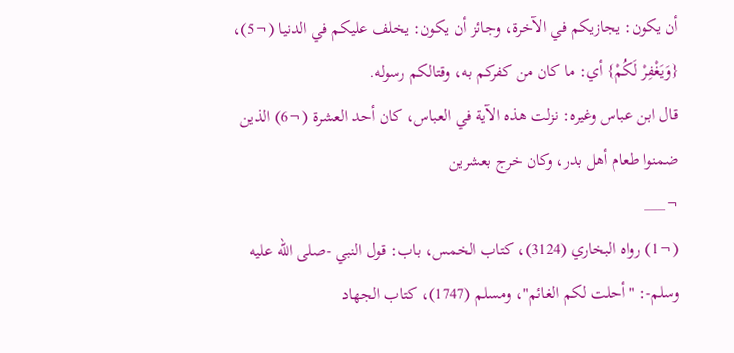أن يكون: يجازيكم في الآخرة، وجائز أن يكون: يخلف عليكم في الدنيا (¬5)، {وَيَغْفِرْ لَكُمْ} أي: ما كان من كفركم به، وقتالكم رسوله.
قال ابن عباس وغيره: نزلت هذه الآية في العباس، كان أحد العشرة (¬6) الذين ضمنوا طعام أهل بدر، وكان خرج بعشرين
¬___
(¬1) رواه البخاري (3124)، كتاب الخمس، باب: قول النبي -صلى الله عليه وسلم-: "أحلت لكم الغائم"، ومسلم (1747)، كتاب الجهاد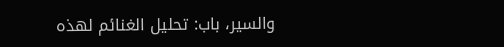والسير، باب: تحليل الغنائم لهذه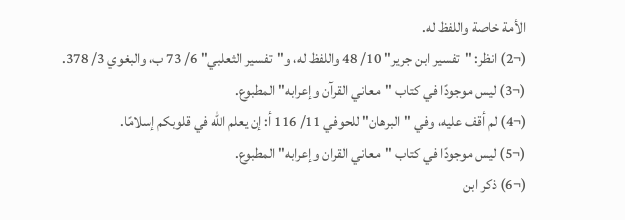الأمة خاصة واللفظ له.
(¬2) انظر: "تفسير ابن جرير" 10/ 48 واللفظ له، و"تفسير الثعلبي" 6/ 73 ب، والبغوي 3/ 378.
(¬3) ليس موجودًا في كتاب "معاني القرآن وإعرابه" المطبوع.
(¬4) لم أقف عليه، وفي "البرهان" للحوفي 11/ 116 أ: إن يعلم الله في قلوبكم إسلامًا.
(¬5) ليس موجودًا في كتاب "معاني القران وإعرابه" المطبوع.
(¬6) ذكر ابن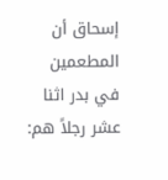إسحاق أن المطعمين في بدر اثنا عشر رجلاً هم: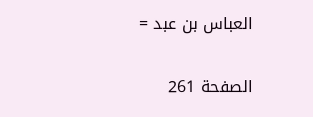العباس بن عبد =

الصفحة 261